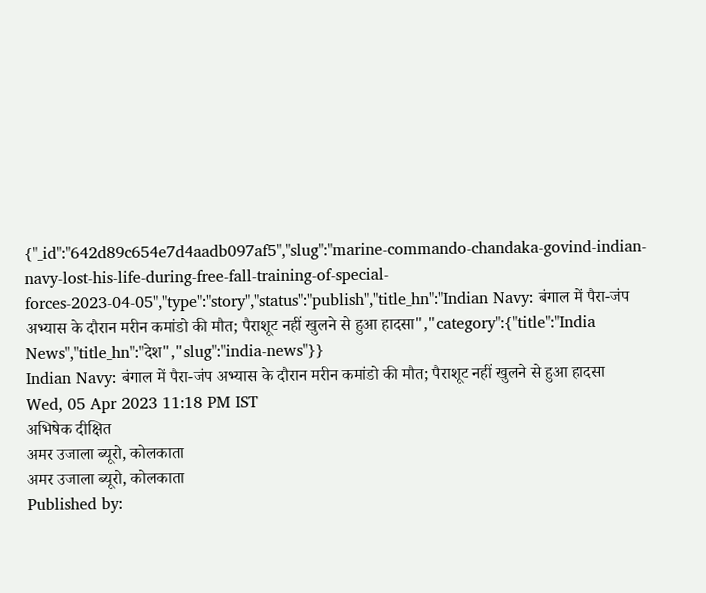{"_id":"642d89c654e7d4aadb097af5","slug":"marine-commando-chandaka-govind-indian-navy-lost-his-life-during-free-fall-training-of-special-forces-2023-04-05","type":"story","status":"publish","title_hn":"Indian Navy: बंगाल में पैरा-जंप अभ्यास के दौरान मरीन कमांडो की मौत; पैराशूट नहीं खुलने से हुआ हादसा","category":{"title":"India News","title_hn":"देश","slug":"india-news"}}
Indian Navy: बंगाल में पैरा-जंप अभ्यास के दौरान मरीन कमांडो की मौत; पैराशूट नहीं खुलने से हुआ हादसा
Wed, 05 Apr 2023 11:18 PM IST
अभिषेक दीक्षित
अमर उजाला ब्यूरो, कोलकाता
अमर उजाला ब्यूरो, कोलकाता
Published by: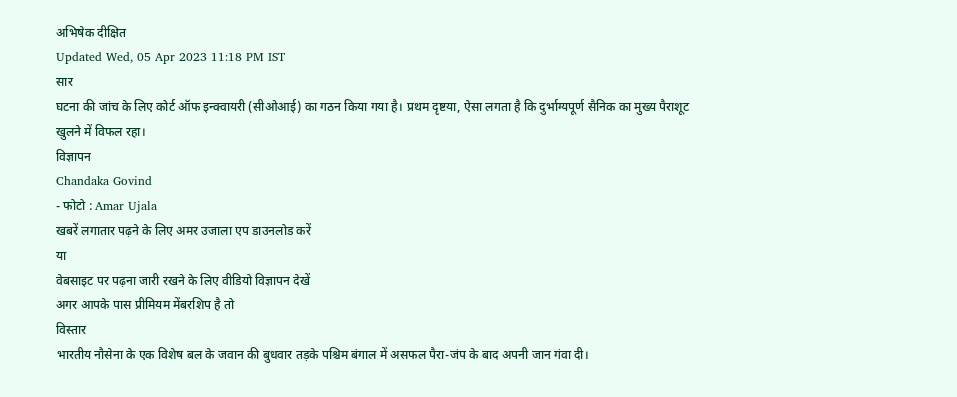अभिषेक दीक्षित
Updated Wed, 05 Apr 2023 11:18 PM IST
सार
घटना की जांच के लिए कोर्ट ऑफ इन्क्वायरी (सीओआई) का गठन किया गया है। प्रथम दृष्टया, ऐसा लगता है कि दुर्भाग्यपूर्ण सैनिक का मुख्य पैराशूट खुलने में विफल रहा।
विज्ञापन
Chandaka Govind
- फोटो : Amar Ujala
खबरें लगातार पढ़ने के लिए अमर उजाला एप डाउनलोड करें
या
वेबसाइट पर पढ़ना जारी रखने के लिए वीडियो विज्ञापन देखें
अगर आपके पास प्रीमियम मेंबरशिप है तो
विस्तार
भारतीय नौसेना के एक विशेष बल के जवान की बुधवार तड़के पश्चिम बंगाल में असफल पैरा-जंप के बाद अपनी जान गंवा दी।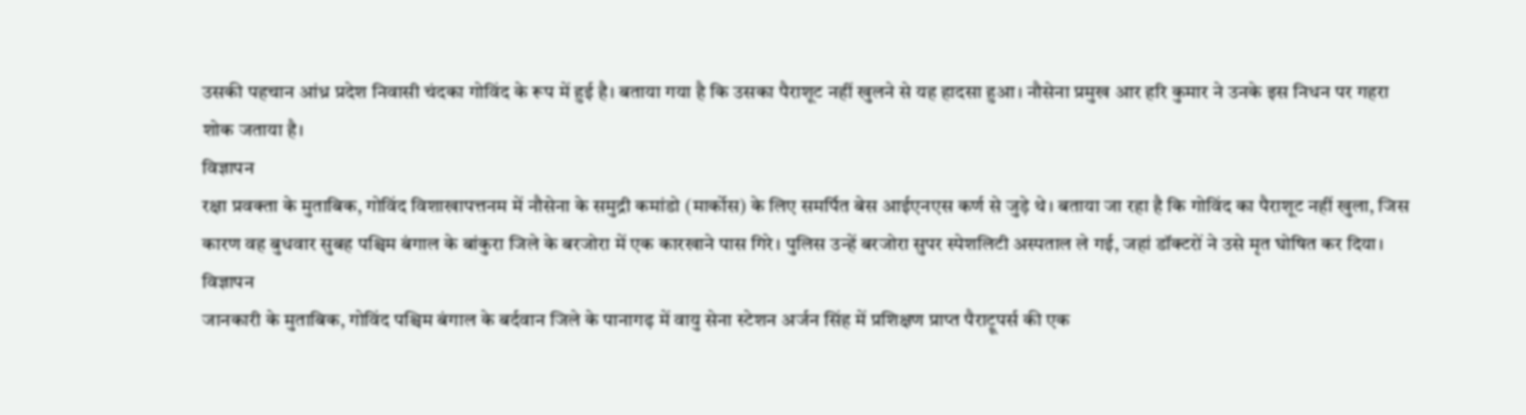उसकी पहचान आंध्र प्रदेश निवासी चंदका गोविंद के रूप में हुई है। बताया गया है कि उसका पैराशूट नहीं खुलने से यह हादसा हुआ। नौसेना प्रमुख आर हरि कुमार ने उनके इस निधन पर गहरा शोक जताया है।
विज्ञापन
रक्षा प्रवक्ता के मुताबिक, गोविंद विशाखापत्तनम में नौसेना के समुद्री कमांडो (मार्कोस) के लिए समर्पित बेस आईएनएस कर्ण से जुड़े थे। बताया जा रहा है कि गोविंद का पैराशूट नहीं खुला, जिस कारण वह बुधवार सुबह पश्चिम बंगाल के बांकुरा जिले के बरजोरा में एक कारखाने पास गिरे। पुलिस उन्हें बरजोरा सुपर स्पेशलिटी अस्पताल ले गई, जहां डॉक्टरों ने उसे मृत घोषित कर दिया।
विज्ञापन
जानकारी के मुताबिक, गोविंद पश्चिम बंगाल के बर्दवान जिले के पानागढ़ में वायु सेना स्टेशन अर्जन सिंह में प्रशिक्षण प्राप्त पैराट्रूपर्स की एक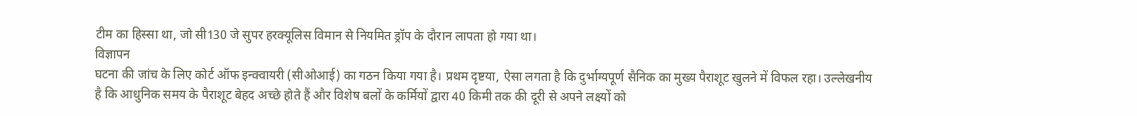टीम का हिस्सा था, जो सी130 जे सुपर हरक्यूलिस विमान से नियमित ड्रॉप के दौरान लापता हो गया था।
विज्ञापन
घटना की जांच के लिए कोर्ट ऑफ इन्क्वायरी (सीओआई) का गठन किया गया है। प्रथम दृष्टया, ऐसा लगता है कि दुर्भाग्यपूर्ण सैनिक का मुख्य पैराशूट खुलने में विफल रहा। उल्लेखनीय है कि आधुनिक समय के पैराशूट बेहद अच्छे होते हैं और विशेष बलों के कर्मियों द्वारा 40 किमी तक की दूरी से अपने लक्ष्यों को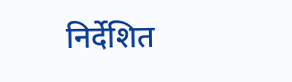निर्देशित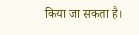किया जा सकता है।